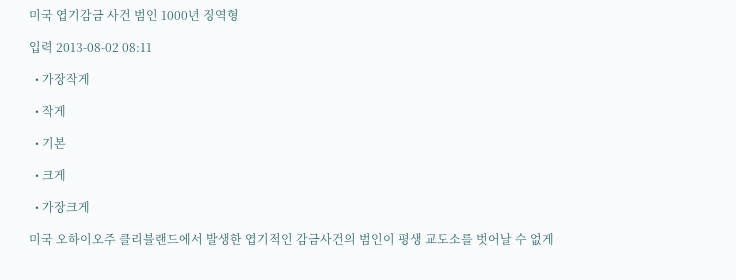미국 엽기감금 사건 범인 1000년 징역형

입력 2013-08-02 08:11

  • 가장작게

  • 작게

  • 기본

  • 크게

  • 가장크게

미국 오하이오주 클리블랜드에서 발생한 엽기적인 감금사건의 범인이 평생 교도소를 벗어날 수 없게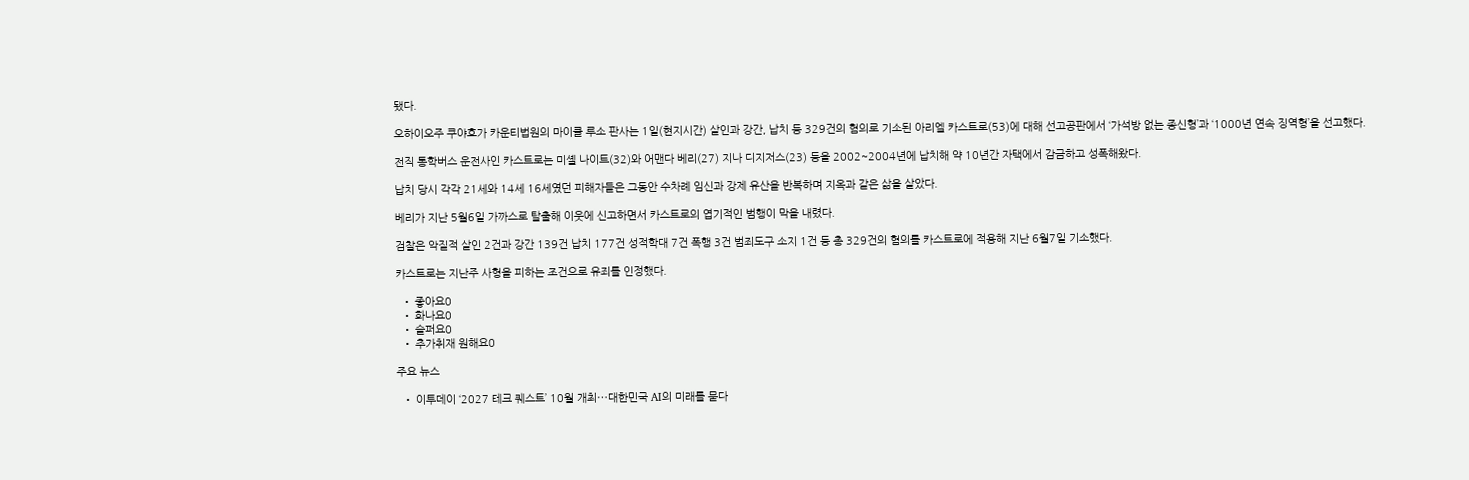됐다.

오하이오주 쿠야호가 카운티법원의 마이클 루소 판사는 1일(현지시간) 살인과 강간, 납치 등 329건의 혐의로 기소된 아리엘 카스트로(53)에 대해 선고공판에서 ‘가석방 없는 종신형’과 ‘1000년 연속 징역형’을 선고했다.

전직 통학버스 운전사인 카스트로는 미셸 나이트(32)와 어맨다 베리(27) 지나 디지저스(23) 등을 2002~2004년에 납치해 약 10년간 자택에서 감금하고 성폭해왔다.

납치 당시 각각 21세와 14세 16세였던 피해자들은 그동안 수차례 임신과 강제 유산을 반복하며 지옥과 같은 삶을 살았다.

베리가 지난 5월6일 가까스로 탈출해 이웃에 신고하면서 카스트로의 엽기적인 범행이 막을 내렸다.

검찰은 악질적 살인 2건과 강간 139건 납치 177건 성적학대 7건 폭행 3건 범죄도구 소지 1건 등 총 329건의 혐의를 카스트로에 적용해 지난 6월7일 기소했다.

카스트로는 지난주 사형을 피하는 조건으로 유죄를 인정했다.

  • 좋아요0
  • 화나요0
  • 슬퍼요0
  • 추가취재 원해요0

주요 뉴스

  • 이투데이 ‘2027 테크 퀘스트’ 10월 개최⋯대한민국 AI의 미래를 묻다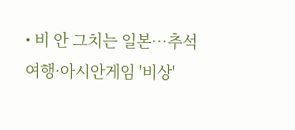• 비 안 그치는 일본…추석여행·아시안게임 '비상'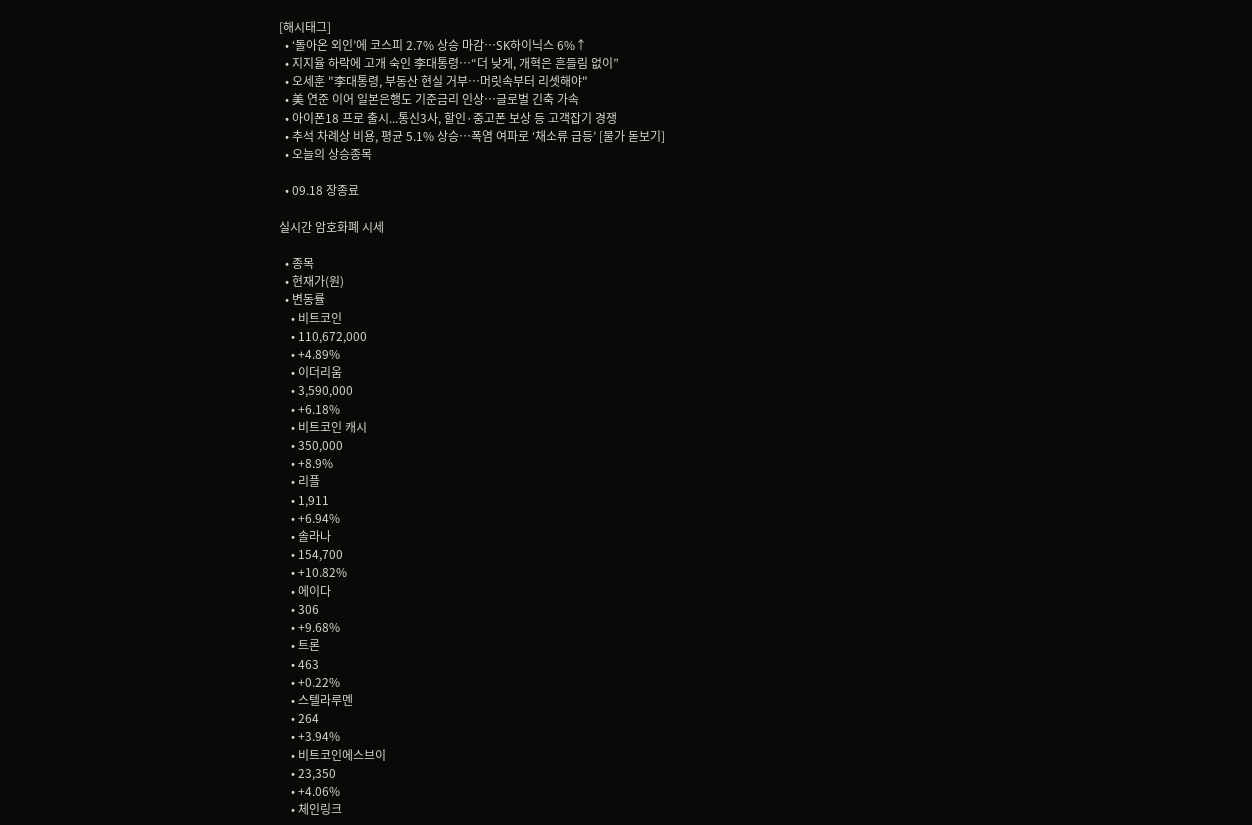[해시태그]
  • ‘돌아온 외인’에 코스피 2.7% 상승 마감⋯SK하이닉스 6%↑
  • 지지율 하락에 고개 숙인 李대통령⋯“더 낮게, 개혁은 흔들림 없이”
  • 오세훈 "李대통령, 부동산 현실 거부⋯머릿속부터 리셋해야"
  • 美 연준 이어 일본은행도 기준금리 인상⋯글로벌 긴축 가속
  • 아이폰18 프로 출시...통신3사, 할인·중고폰 보상 등 고객잡기 경쟁
  • 추석 차례상 비용, 평균 5.1% 상승…폭염 여파로 ‘채소류 급등’ [물가 돋보기]
  • 오늘의 상승종목

  • 09.18 장종료

실시간 암호화폐 시세

  • 종목
  • 현재가(원)
  • 변동률
    • 비트코인
    • 110,672,000
    • +4.89%
    • 이더리움
    • 3,590,000
    • +6.18%
    • 비트코인 캐시
    • 350,000
    • +8.9%
    • 리플
    • 1,911
    • +6.94%
    • 솔라나
    • 154,700
    • +10.82%
    • 에이다
    • 306
    • +9.68%
    • 트론
    • 463
    • +0.22%
    • 스텔라루멘
    • 264
    • +3.94%
    • 비트코인에스브이
    • 23,350
    • +4.06%
    • 체인링크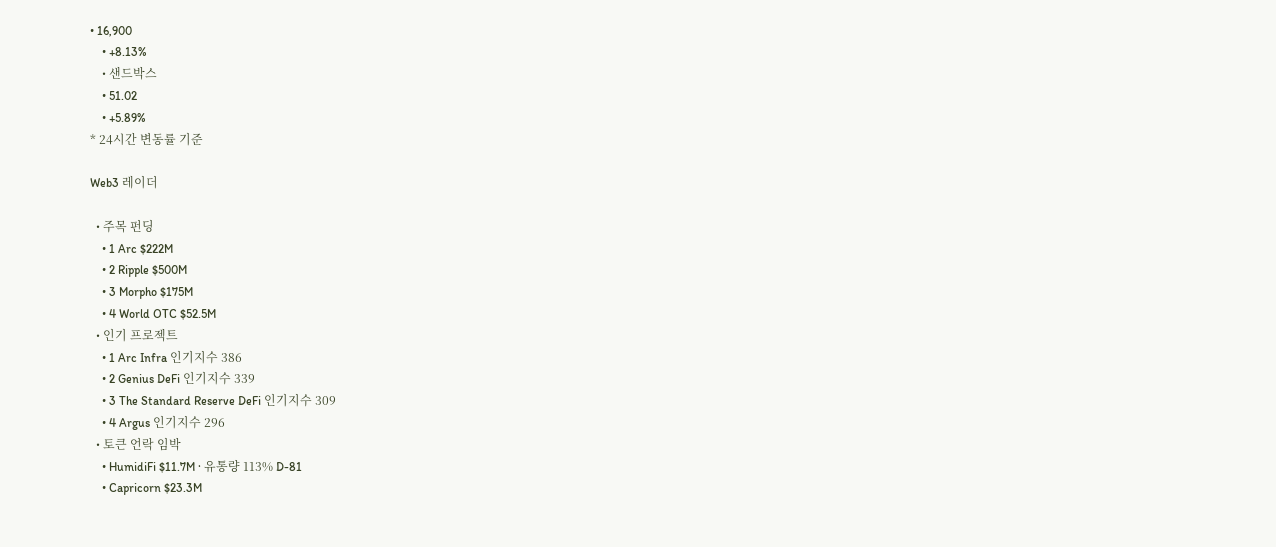• 16,900
    • +8.13%
    • 샌드박스
    • 51.02
    • +5.89%
* 24시간 변동률 기준

Web3 레이더

  • 주목 펀딩
    • 1 Arc $222M
    • 2 Ripple $500M
    • 3 Morpho $175M
    • 4 World OTC $52.5M
  • 인기 프로젝트
    • 1 Arc Infra 인기지수 386
    • 2 Genius DeFi 인기지수 339
    • 3 The Standard Reserve DeFi 인기지수 309
    • 4 Argus 인기지수 296
  • 토큰 언락 임박
    • HumidiFi $11.7M · 유통량 113% D-81
    • Capricorn $23.3M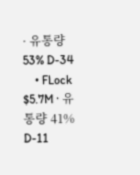· 유통량 53% D-34
    • FLock $5.7M · 유통량 41% D-11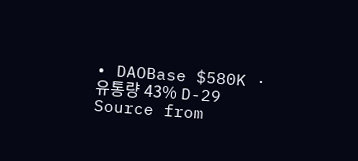• DAOBase $580K · 유통량 43% D-29
Source from